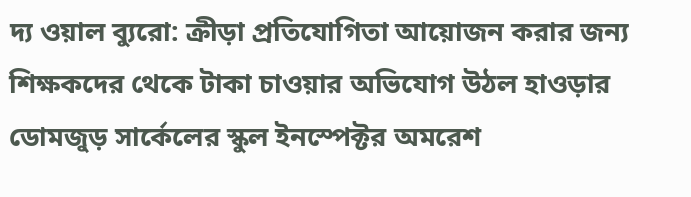দ্য ওয়াল ব্যুরো: ক্রীড়া প্রতিযোগিতা আয়োজন করার জন্য শিক্ষকদের থেকে টাকা চাওয়ার অভিযোগ উঠল হাওড়ার ডোমজুড় সার্কেলের স্কুল ইনস্পেক্টর অমরেশ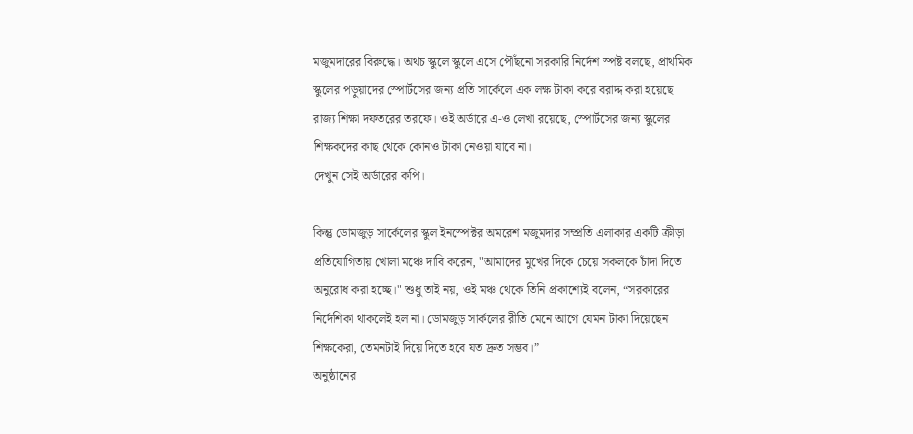মজুমদারের বিরুদ্ধে। অথচ স্কুলে স্কুলে এসে পৌঁছনো সরকারি নির্দেশ স্পষ্ট বলছে, প্রাথমিক স্কুলের পড়ুয়াদের স্পোর্টসের জন্য প্রতি সার্কেলে এক লক্ষ টাকা করে বরাদ্দ করা হয়েছে রাজ্য শিক্ষা দফতরের তরফে। ওই অর্ডারে এ-ও লেখা রয়েছে, স্পোর্টসের জন্য স্কুলের শিক্ষকদের কাছ থেকে কোনও টাকা নেওয়া যাবে না।
দেখুন সেই অর্ডারের কপি।

কিন্তু ডোমজুড় সার্কেলের স্কুল ইনস্পেক্টর অমরেশ মজুমদার সম্প্রতি এলাকার একটি ক্রীড়া প্রতিযোগিতায় খোলা মঞ্চে দাবি করেন, "আমাদের মুখের দিকে চেয়ে সকলকে চাঁদা দিতে অনুরোধ করা হচ্ছে।" শুধু তাই নয়, ওই মঞ্চ থেকে তিনি প্রকাশ্যেই বলেন, “সরকারের নির্দেশিকা থাকলেই হল না। ডোমজুড় সার্কলের রীতি মেনে আগে যেমন টাকা দিয়েছেন শিক্ষকেরা, তেমনটাই দিয়ে দিতে হবে যত দ্রুত সম্ভব।”
অনুষ্ঠানের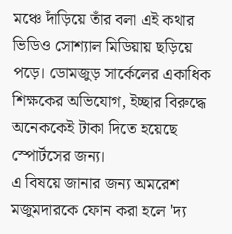মঞ্চে দাঁড়িয়ে তাঁর বলা এই কথার ভিডিও সোশ্যাল মিডিয়ায় ছড়িয়ে পড়ে। ডোমজুড় সার্কেলের একাধিক শিক্ষকের অভিযোগ, ইচ্ছার বিরুদ্ধে অনেককেই টাকা দিতে হয়েছে স্পোর্টসের জন্য।
এ বিষয়ে জানার জন্য অমরেশ মজুমদারকে ফোন করা হলে 'দ্য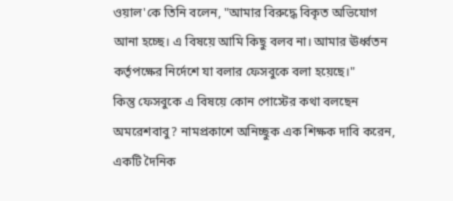ওয়াল'কে তিনি বলেন, "আমার বিরুদ্ধে বিকৃত অভিযোগ আনা হচ্ছে। এ বিষয়ে আমি কিছু বলব না। আমার ঊর্ধ্বতন কর্তৃপক্ষের নির্দেশে যা বলার ফেসবুকে বলা হয়েছে।"
কিন্তু ফেসবুকে এ বিষয়ে কোন পোস্টের কথা বলছেন অমরেশবাবু? নামপ্রকাশে অনিচ্ছুক এক শিক্ষক দাবি করেন, একটি দৈনিক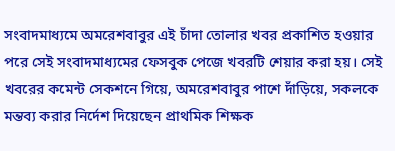সংবাদমাধ্যমে অমরেশবাবুর এই চাঁদা তোলার খবর প্রকাশিত হওয়ার পরে সেই সংবাদমাধ্যমের ফেসবুক পেজে খবরটি শেয়ার করা হয়। সেই খবরের কমেন্ট সেকশনে গিয়ে, অমরেশবাবুর পাশে দাঁড়িয়ে, সকলকে মন্তব্য করার নির্দেশ দিয়েছেন প্রাথমিক শিক্ষক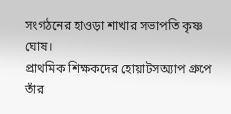সংগঠনের হাওড়া শাখার সভাপতি কৃষ্ণ ঘোষ।
প্রাথমিক শিক্ষকদের হোয়াটসঅ্যাপ গ্রুপে তাঁর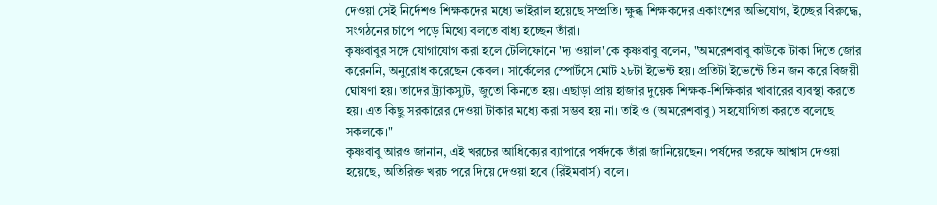দেওয়া সেই নির্দেশও শিক্ষকদের মধ্যে ভাইরাল হয়েছে সম্প্রতি। ক্ষুব্ধ শিক্ষকদের একাংশের অভিযোগ, ইচ্ছের বিরুদ্ধে, সংগঠনের চাপে পড়ে মিথ্যে বলতে বাধ্য হচ্ছেন তাঁরা।
কৃষ্ণবাবুর সঙ্গে যোগাযোগ করা হলে টেলিফোনে 'দ্য ওয়াল'কে কৃষ্ণবাবু বলেন, "অমরেশবাবু কাউকে টাকা দিতে জোর করেননি, অনুরোধ করেছেন কেবল। সার্কেলের স্পোর্টসে মোট ২৮টা ইভেন্ট হয়। প্রতিটা ইভেন্টে তিন জন করে বিজয়ী ঘোষণা হয়। তাদের ট্র্যাকস্যুট, জুতো কিনতে হয়। এছাড়া প্রায় হাজার দুয়েক শিক্ষক-শিক্ষিকার খাবারের ব্যবস্থা করতে হয়। এত কিছু সরকারের দেওয়া টাকার মধ্যে করা সম্ভব হয় না। তাই ও (অমরেশবাবু) সহযোগিতা করতে বলেছে সকলকে।"
কৃষ্ণবাবু আরও জানান, এই খরচের আধিক্যের ব্যাপারে পর্ষদকে তাঁরা জানিয়েছেন। পর্ষদের তরফে আশ্বাস দেওয়া হয়েছে, অতিরিক্ত খরচ পরে দিয়ে দেওয়া হবে (রিইমবার্স) বলে।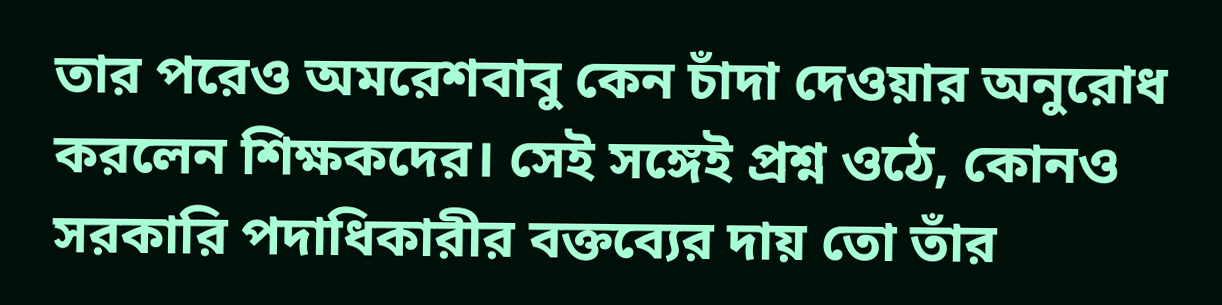তার পরেও অমরেশবাবু কেন চাঁদা দেওয়ার অনুরোধ করলেন শিক্ষকদের। সেই সঙ্গেই প্রশ্ন ওঠে, কোনও সরকারি পদাধিকারীর বক্তব্যের দায় তো তাঁর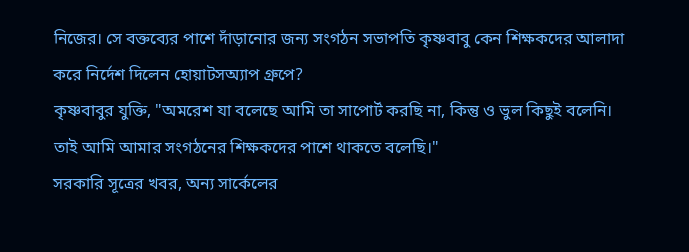নিজের। সে বক্তব্যের পাশে দাঁড়ানোর জন্য সংগঠন সভাপতি কৃষ্ণবাবু কেন শিক্ষকদের আলাদা করে নির্দেশ দিলেন হোয়াটসঅ্যাপ গ্রুপে?
কৃষ্ণবাবুর যুক্তি, "অমরেশ যা বলেছে আমি তা সাপোর্ট করছি না, কিন্তু ও ভুল কিছুই বলেনি। তাই আমি আমার সংগঠনের শিক্ষকদের পাশে থাকতে বলেছি।"
সরকারি সূত্রের খবর, অন্য সার্কেলের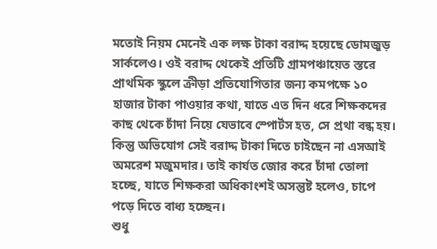মতোই নিয়ম মেনেই এক লক্ষ টাকা বরাদ্দ হয়েছে ডোমজুড় সার্কলেও। ওই বরাদ্দ থেকেই প্রতিটি গ্রামপঞ্চায়েত স্তরে প্রাথমিক স্কুলে ক্রীড়া প্রতিযোগিতার জন্য কমপক্ষে ১০ হাজার টাকা পাওয়ার কথা, যাতে এত দিন ধরে শিক্ষকদের কাছ থেকে চাঁদা নিয়ে যেভাবে স্পোর্টস হত, সে প্রথা বন্ধ হয়। কিন্তু অভিযোগ সেই বরাদ্দ টাকা দিতে চাইছেন না এসআই অমরেশ মজুমদার। তাই কার্যত জোর করে চাঁদা তোলা হচ্ছে, যাতে শিক্ষকরা অধিকাংশই অসন্তুষ্ট হলেও, চাপে পড়ে দিতে বাধ্য হচ্ছেন।
শুধু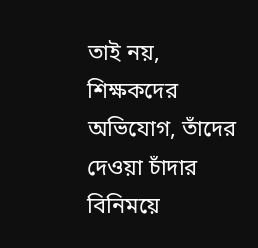তাই নয়, শিক্ষকদের অভিযোগ, তাঁদের দেওয়া চাঁদার বিনিময়ে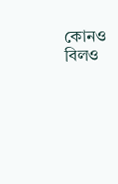কোনও বিলও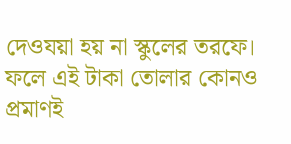দেওযয়া হয় না স্কুলের তরফে। ফলে এই টাকা তোলার কোনও প্রমাণই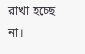রাখা হচ্ছে না।